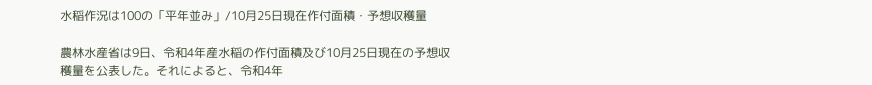水稲作況は100の「平年並み」/10月25日現在作付面積・予想収穫量

農林水産省は9日、令和4年産水稲の作付面積及び10月25日現在の予想収穫量を公表した。それによると、令和4年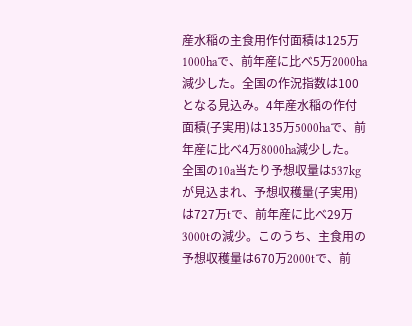産水稲の主食用作付面積は125万1000haで、前年産に比べ5万2000ha減少した。全国の作況指数は100となる見込み。4年産水稲の作付面積(子実用)は135万5000haで、前年産に比べ4万8000ha減少した。全国の10a当たり予想収量は537kgが見込まれ、予想収穫量(子実用)は727万tで、前年産に比べ29万3000tの減少。このうち、主食用の予想収穫量は670万2000tで、前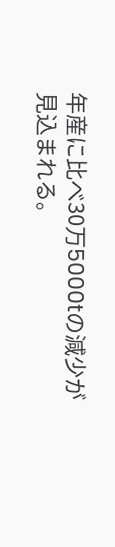年産に比べ30万5000tの減少が見込まれる。